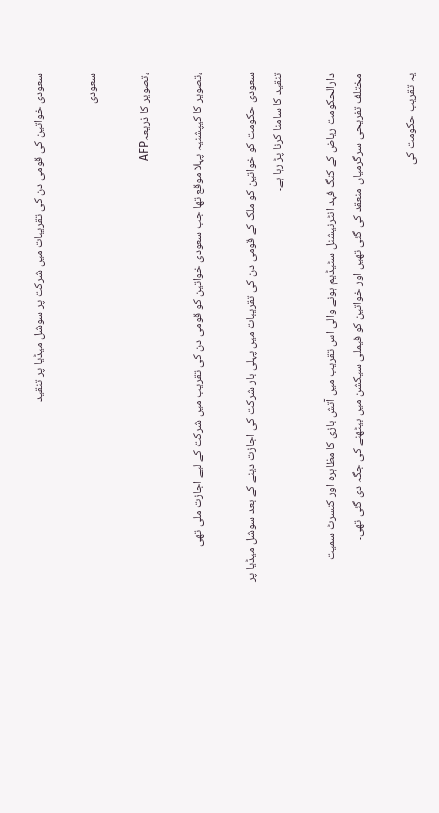سعودی خواتین کی قومی دن کی تقریبات میں شرکت پر سوشل میڈیا پر تنقید

سعودی

،تصویر کا ذریعہAFP

،تصویر کا کیپشنیہ پہلا موقع تھا جب سعودی خواتین کو قومی دن کی تقریب میں شرکت کے لیے اجازت ملی تھی

سعودی حکومت کو خواتین کو ملک کے قومی دن کی تقریبات میں پہلی بار شرکت کی اجازت دینے کے بعد سوشل میڈیا پر تنقید کا سامنا کرنا پڑ رہا ہے۔

دارالحکومت ریاض کے کنگ فہد انٹرنیشنل سٹیڈیم ہونے والی اس تقریب میں آتش بازی کا مظاہرہ اور کنسرٹ سمیت مختلف تفریحی سرگرمیاں منعقد کی گئی تھیں اور خواتین کو فیملی سیکشن میں بیٹھنے کی جگہ دی گئی تھی۔

یہ تقریب حکومت کی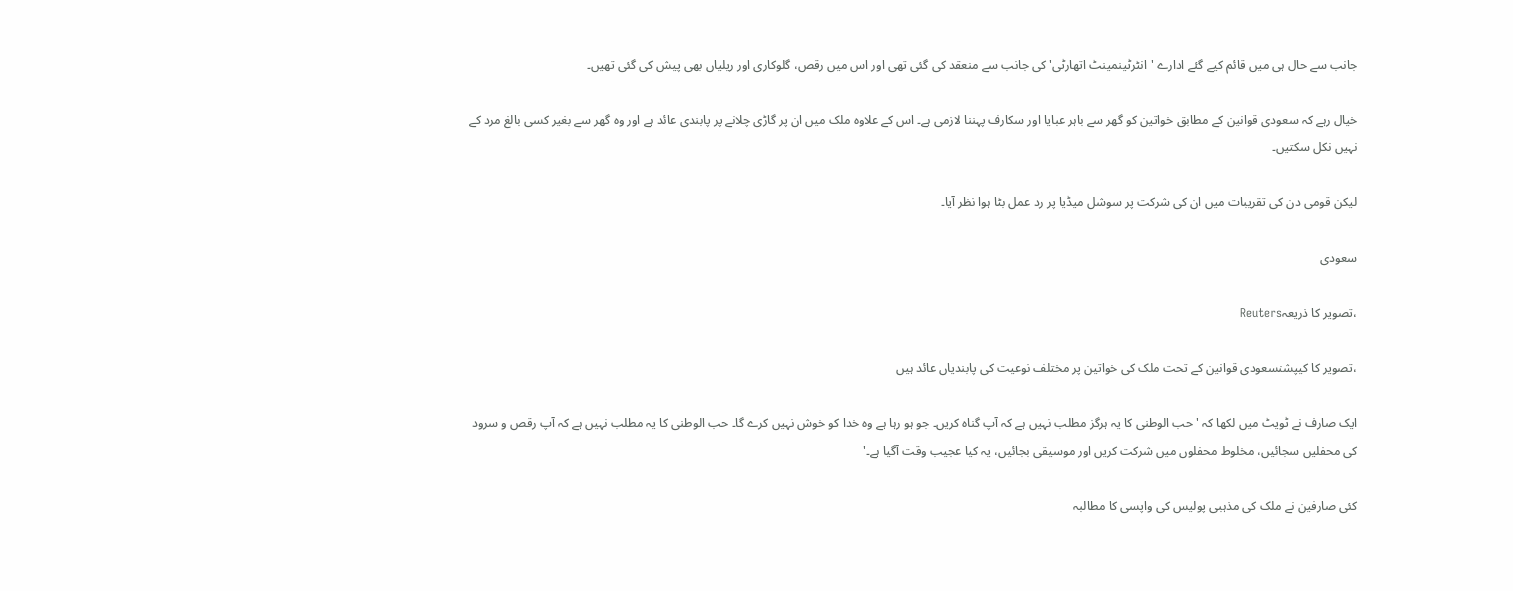جانب سے حال ہی میں قائم کیے گئے ادارے 'انٹرٹینمینٹ اتھارٹی' کی جانب سے منعقد کی گئی تھی اور اس میں رقص، گلوکاری اور ریلیاں بھی پیش کی گئی تھیں۔

خیال رہے کہ سعودی قوانین کے مطابق خواتین کو گھر سے باہر عبایا اور سکارف پہننا لازمی ہے۔ اس کے علاوہ ملک میں ان پر گاڑی چلانے پر پابندی عائد ہے اور وہ گھر سے بغیر کسی بالغ مرد کے نہیں نکل سکتیں۔

لیکن قومی دن کی تقریبات میں ان کی شرکت پر سوشل میڈیا پر رد عمل بٹا ہوا نظر آیا۔

سعودی

،تصویر کا ذریعہReuters

،تصویر کا کیپشنسعودی قوانین کے تحت ملک کی خواتین پر مختلف نوعیت کی پابندیاں عائد ہیں

ایک صارف نے ٹویٹ میں لکھا کہ 'حب الوطنی کا یہ ہرگز مطلب نہیں ہے کہ آپ گناہ کریں۔ جو ہو رہا ہے وہ خدا کو خوش نہیں کرے گا۔ حب الوطنی کا یہ مطلب نہیں ہے کہ آپ رقص و سرود کی محفلیں سجائیں، مخلوط محفلوں میں شرکت کریں اور موسیقی بجائیں، یہ کیا عجیب وقت آگیا ہے۔'

کئی صارفین نے ملک کی مذہبی پولیس کی واپسی کا مطالبہ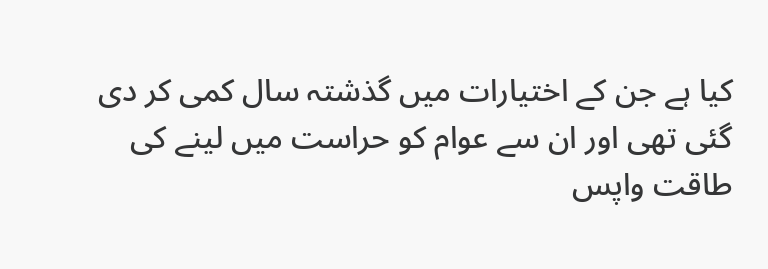کیا ہے جن کے اختیارات میں گذشتہ سال کمی کر دی گئی تھی اور ان سے عوام کو حراست میں لینے کی طاقت واپس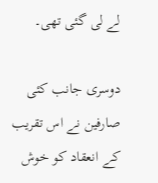لے لی گئی تھی۔

دوسری جانب کئی صارفین نے اس تقریب کے انعقاد کو خوش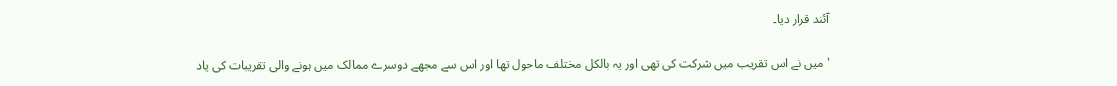آئند قرار دیا۔

'میں نے اس تقریب میں شرکت کی تھی اور یہ بالکل مختلف ماحول تھا اور اس سے مجھے دوسرے ممالک میں ہونے والی تقریبات کی یاد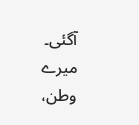آگئی۔ میرے وطن،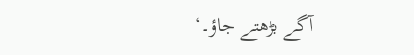آگے بڑھتے جاؤ۔‘